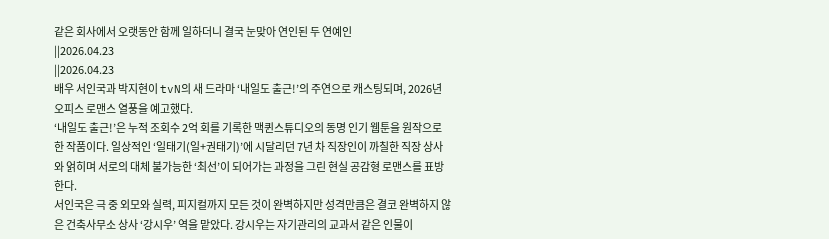같은 회사에서 오랫동안 함께 일하더니 결국 눈맞아 연인된 두 연예인
||2026.04.23
||2026.04.23
배우 서인국과 박지현이 tvN의 새 드라마 ‘내일도 출근!’의 주연으로 캐스팅되며, 2026년 오피스 로맨스 열풍을 예고했다.
‘내일도 출근!’은 누적 조회수 2억 회를 기록한 맥퀸스튜디오의 동명 인기 웹툰을 원작으로 한 작품이다. 일상적인 ‘일태기(일+권태기)’에 시달리던 7년 차 직장인이 까칠한 직장 상사와 얽히며 서로의 대체 불가능한 ‘최선’이 되어가는 과정을 그린 현실 공감형 로맨스를 표방한다.
서인국은 극 중 외모와 실력, 피지컬까지 모든 것이 완벽하지만 성격만큼은 결코 완벽하지 않은 건축사무소 상사 ‘강시우’ 역을 맡았다. 강시우는 자기관리의 교과서 같은 인물이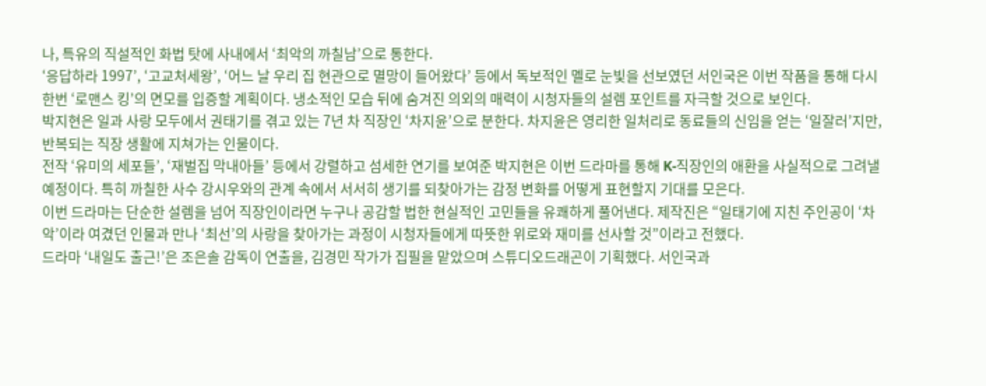나, 특유의 직설적인 화법 탓에 사내에서 ‘최악의 까칠남’으로 통한다.
‘응답하라 1997’, ‘고교처세왕’, ‘어느 날 우리 집 현관으로 멸망이 들어왔다’ 등에서 독보적인 멜로 눈빛을 선보였던 서인국은 이번 작품을 통해 다시 한번 ‘로맨스 킹’의 면모를 입증할 계획이다. 냉소적인 모습 뒤에 숨겨진 의외의 매력이 시청자들의 설렘 포인트를 자극할 것으로 보인다.
박지현은 일과 사랑 모두에서 권태기를 겪고 있는 7년 차 직장인 ‘차지윤’으로 분한다. 차지윤은 영리한 일처리로 동료들의 신임을 얻는 ‘일잘러’지만, 반복되는 직장 생활에 지쳐가는 인물이다.
전작 ‘유미의 세포들’, ‘재벌집 막내아들’ 등에서 강렬하고 섬세한 연기를 보여준 박지현은 이번 드라마를 통해 K-직장인의 애환을 사실적으로 그려낼 예정이다. 특히 까칠한 사수 강시우와의 관계 속에서 서서히 생기를 되찾아가는 감정 변화를 어떻게 표현할지 기대를 모은다.
이번 드라마는 단순한 설렘을 넘어 직장인이라면 누구나 공감할 법한 현실적인 고민들을 유쾌하게 풀어낸다. 제작진은 “일태기에 지친 주인공이 ‘차악’이라 여겼던 인물과 만나 ‘최선’의 사랑을 찾아가는 과정이 시청자들에게 따뜻한 위로와 재미를 선사할 것”이라고 전했다.
드라마 ‘내일도 출근!’은 조은솔 감독이 연출을, 김경민 작가가 집필을 맡았으며 스튜디오드래곤이 기획했다. 서인국과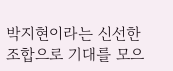박지현이라는 신선한 조합으로 기대를 모으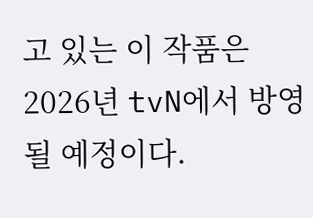고 있는 이 작품은 2026년 tvN에서 방영될 예정이다.